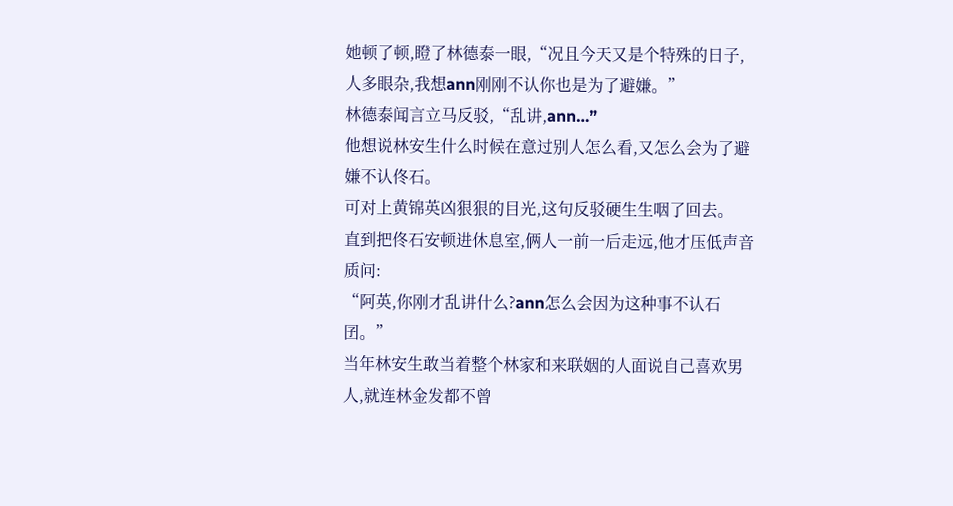她顿了顿,瞪了林德泰一眼,“况且今天又是个特殊的日子,人多眼杂,我想ann刚刚不认你也是为了避嫌。”
林德泰闻言立马反驳,“乱讲,ann…”
他想说林安生什么时候在意过别人怎么看,又怎么会为了避嫌不认佟石。
可对上黄锦英凶狠狠的目光,这句反驳硬生生咽了回去。
直到把佟石安顿进休息室,俩人一前一后走远,他才压低声音质问:
“阿英,你刚才乱讲什么?ann怎么会因为这种事不认石囝。”
当年林安生敢当着整个林家和来联姻的人面说自己喜欢男人,就连林金发都不曾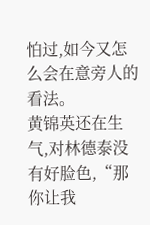怕过,如今又怎么会在意旁人的看法。
黄锦英还在生气,对林德泰没有好脸色,“那你让我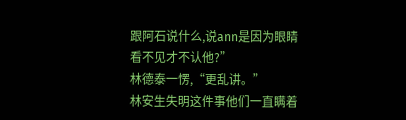跟阿石说什么,说ann是因为眼睛看不见才不认他?”
林德泰一愣,“更乱讲。”
林安生失明这件事他们一直瞒着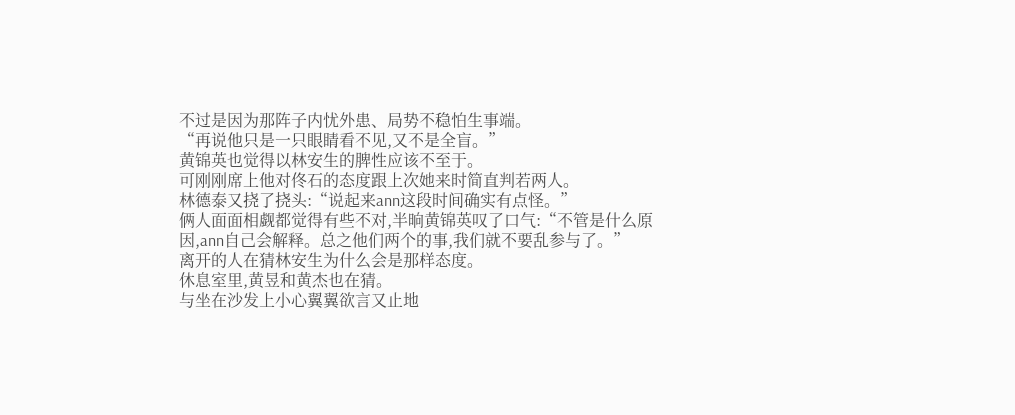不过是因为那阵子内忧外患、局势不稳怕生事端。
“再说他只是一只眼睛看不见,又不是全盲。”
黄锦英也觉得以林安生的脾性应该不至于。
可刚刚席上他对佟石的态度跟上次她来时简直判若两人。
林德泰又挠了挠头:“说起来ann这段时间确实有点怪。”
俩人面面相觑都觉得有些不对,半晌黄锦英叹了口气:“不管是什么原因,ann自己会解释。总之他们两个的事,我们就不要乱参与了。”
离开的人在猜林安生为什么会是那样态度。
休息室里,黄昱和黄杰也在猜。
与坐在沙发上小心翼翼欲言又止地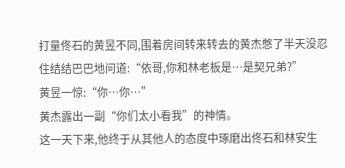打量佟石的黄昱不同,围着房间转来转去的黄杰憋了半天没忍住结结巴巴地问道:“依哥,你和林老板是…是契兄弟?”
黄昱一惊:“你…你…”
黄杰露出一副“你们太小看我”的神情。
这一天下来,他终于从其他人的态度中琢磨出佟石和林安生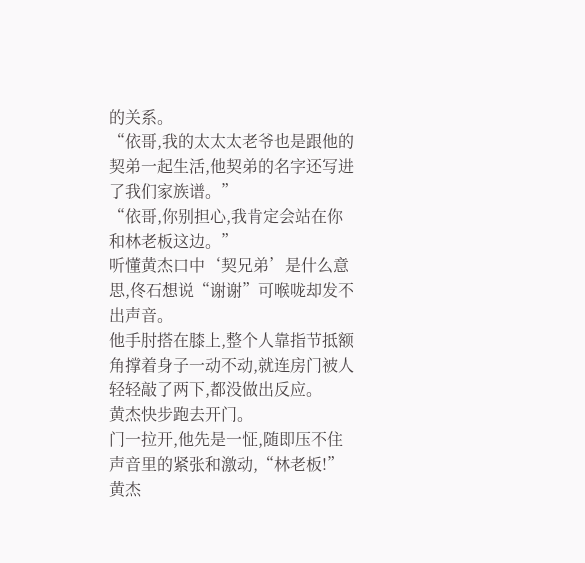的关系。
“依哥,我的太太太老爷也是跟他的契弟一起生活,他契弟的名字还写进了我们家族谱。”
“依哥,你别担心,我肯定会站在你和林老板这边。”
听懂黄杰口中‘契兄弟’是什么意思,佟石想说“谢谢”可喉咙却发不出声音。
他手肘搭在膝上,整个人靠指节抵额角撑着身子一动不动,就连房门被人轻轻敲了两下,都没做出反应。
黄杰快步跑去开门。
门一拉开,他先是一怔,随即压不住声音里的紧张和激动,“林老板!”
黄杰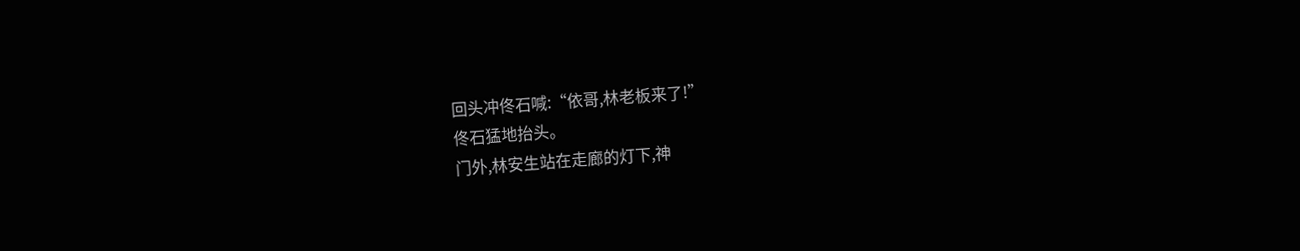回头冲佟石喊:“依哥,林老板来了!”
佟石猛地抬头。
门外,林安生站在走廊的灯下,神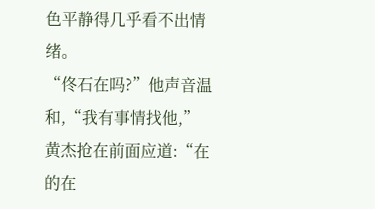色平静得几乎看不出情绪。
“佟石在吗?”他声音温和,“我有事情找他,”
黄杰抢在前面应道:“在的在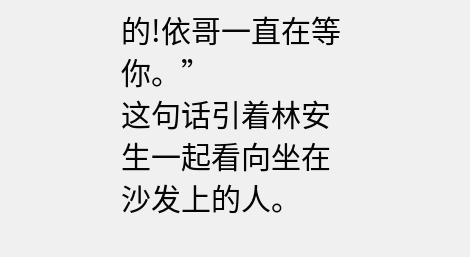的!依哥一直在等你。”
这句话引着林安生一起看向坐在沙发上的人。